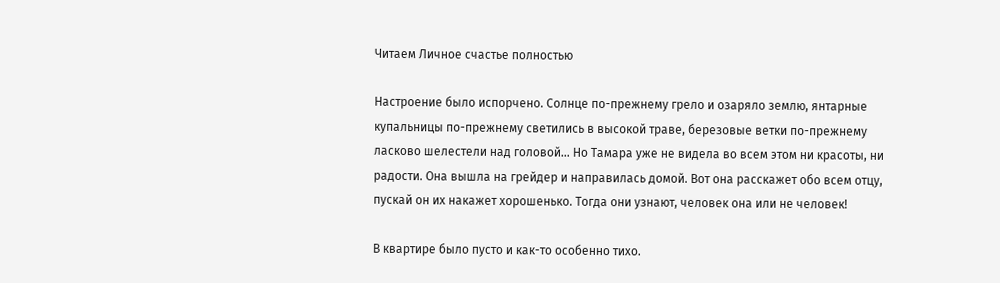Читаем Личное счастье полностью

Настроение было испорчено. Солнце по-прежнему грело и озаряло землю, янтарные купальницы по-прежнему светились в высокой траве, березовые ветки по-прежнему ласково шелестели над головой… Но Тамара уже не видела во всем этом ни красоты, ни радости. Она вышла на грейдер и направилась домой. Вот она расскажет обо всем отцу, пускай он их накажет хорошенько. Тогда они узнают, человек она или не человек!

В квартире было пусто и как-то особенно тихо.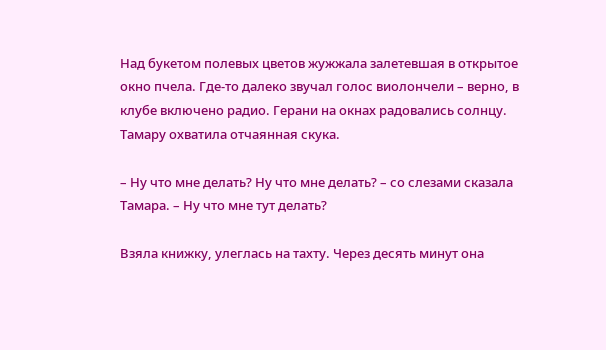Над букетом полевых цветов жужжала залетевшая в открытое окно пчела. Где-то далеко звучал голос виолончели – верно, в клубе включено радио. Герани на окнах радовались солнцу. Тамару охватила отчаянная скука.

– Ну что мне делать? Ну что мне делать? – со слезами сказала Тамара. – Ну что мне тут делать?

Взяла книжку, улеглась на тахту. Через десять минут она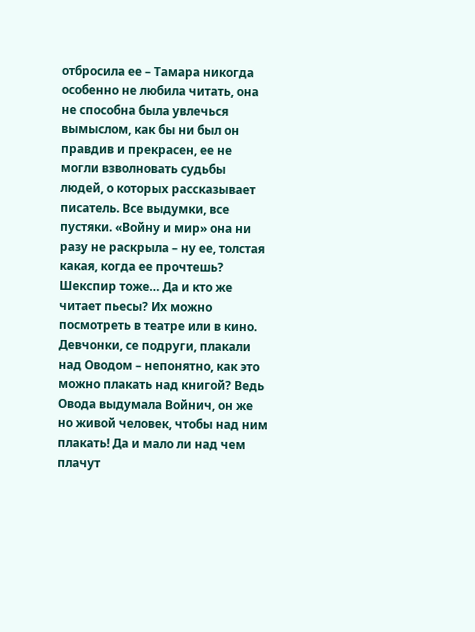отбросила ее – Тамара никогда особенно не любила читать, она не способна была увлечься вымыслом, как бы ни был он правдив и прекрасен, ее не могли взволновать судьбы людей, о которых рассказывает писатель. Все выдумки, все пустяки. «Войну и мир» она ни разу не раскрыла – ну ее, толстая какая, когда ее прочтешь? Шекспир тоже… Да и кто же читает пьесы? Их можно посмотреть в театре или в кино. Девчонки, се подруги, плакали над Оводом – непонятно, как это можно плакать над книгой? Ведь Овода выдумала Войнич, он же но живой человек, чтобы над ним плакать! Да и мало ли над чем плачут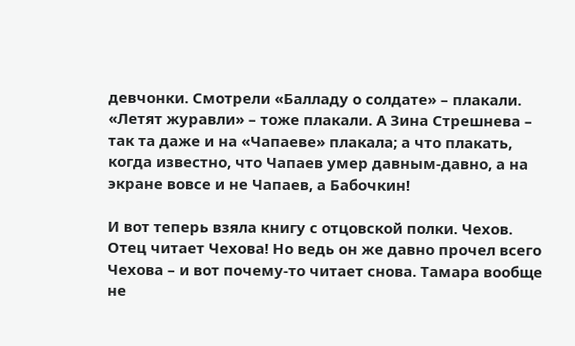девчонки. Смотрели «Балладу о солдате» – плакали. «Летят журавли» – тоже плакали. А Зина Стрешнева – так та даже и на «Чапаеве» плакала; а что плакать, когда известно, что Чапаев умер давным-давно, а на экране вовсе и не Чапаев, а Бабочкин!

И вот теперь взяла книгу с отцовской полки. Чехов. Отец читает Чехова! Но ведь он же давно прочел всего Чехова – и вот почему-то читает снова. Тамара вообще не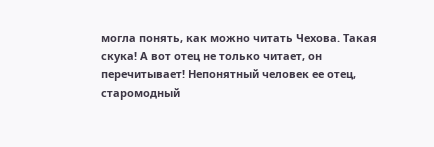могла понять, как можно читать Чехова. Такая скука! А вот отец не только читает, он перечитывает! Непонятный человек ее отец, старомодный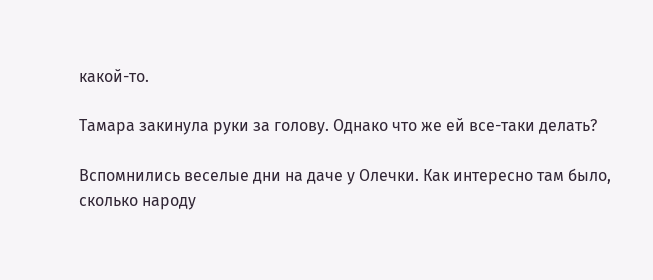какой-то.

Тамара закинула руки за голову. Однако что же ей все-таки делать?

Вспомнились веселые дни на даче у Олечки. Как интересно там было, сколько народу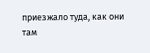приезжало туда, как они там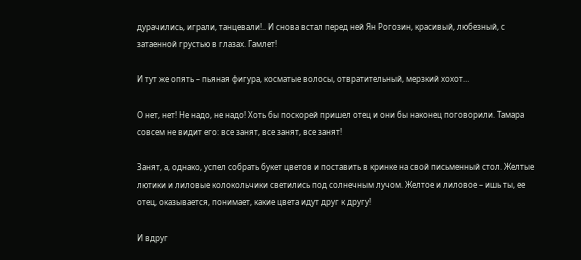дурачились, играли, танцевали!.. И снова встал перед ней Ян Рогозин, красивый, любезный, с затаенной грустью в глазах. Гамлет!

И тут же опять – пьяная фигура, косматые волосы, отвратительный, мерзкий хохот…

О нет, нет! Не надо, не надо! Хоть бы поскорей пришел отец и они бы наконец поговорили. Тамара совсем не видит его: все занят, все занят, все занят!

Занят, а, однако, успел собрать букет цветов и поставить в кринке на свой письменный стол. Желтые лютики и лиловые колокольчики светились под солнечным лучом. Желтое и лиловое – ишь ты, ее отец, оказывается, понимает, какие цвета идут друг к другу!

И вдруг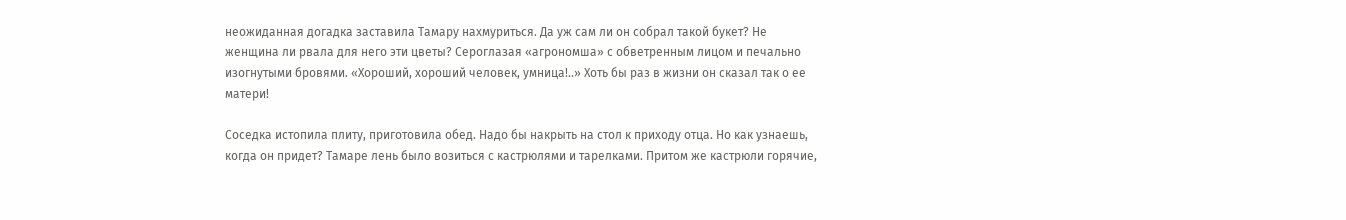неожиданная догадка заставила Тамару нахмуриться. Да уж сам ли он собрал такой букет? Не женщина ли рвала для него эти цветы? Сероглазая «агрономша» с обветренным лицом и печально изогнутыми бровями. «Хороший, хороший человек, умница!..» Хоть бы раз в жизни он сказал так о ее матери!

Соседка истопила плиту, приготовила обед. Надо бы накрыть на стол к приходу отца. Но как узнаешь, когда он придет? Тамаре лень было возиться с кастрюлями и тарелками. Притом же кастрюли горячие,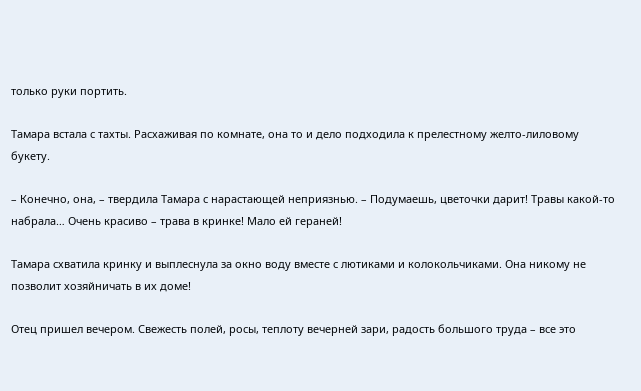только руки портить.

Тамара встала с тахты. Расхаживая по комнате, она то и дело подходила к прелестному желто-лиловому букету.

– Конечно, она, – твердила Тамара с нарастающей неприязнью. – Подумаешь, цветочки дарит! Травы какой-то набрала… Очень красиво – трава в кринке! Мало ей гераней!

Тамара схватила кринку и выплеснула за окно воду вместе с лютиками и колокольчиками. Она никому не позволит хозяйничать в их доме!

Отец пришел вечером. Свежесть полей, росы, теплоту вечерней зари, радость большого труда – все это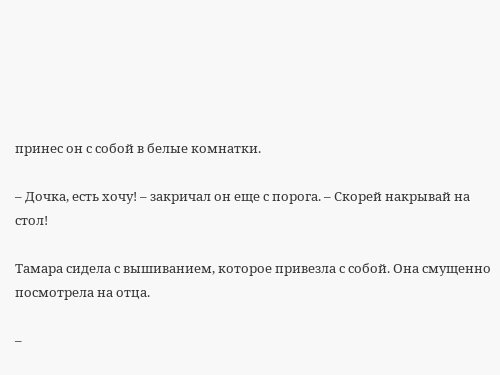принес он с собой в белые комнатки.

– Дочка, есть хочу! – закричал он еще с порога. – Скорей накрывай на стол!

Тамара сидела с вышиванием, которое привезла с собой. Она смущенно посмотрела на отца.

–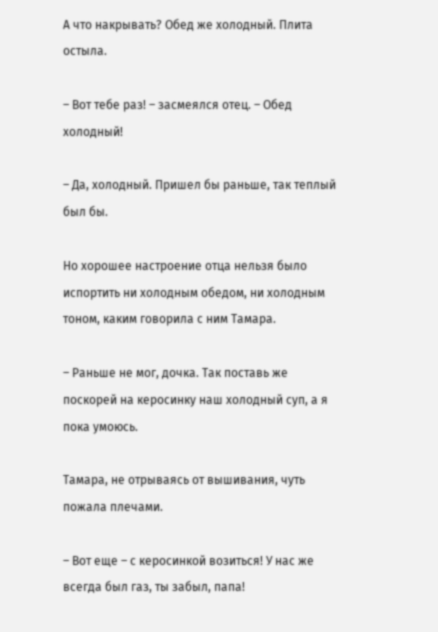А что накрывать? Обед же холодный. Плита остыла.

– Вот тебе раз! – засмеялся отец. – Обед холодный!

– Да, холодный. Пришел бы раньше, так теплый был бы.

Но хорошее настроение отца нельзя было испортить ни холодным обедом, ни холодным тоном, каким говорила с ним Тамара.

– Раньше не мог, дочка. Так поставь же поскорей на керосинку наш холодный суп, а я пока умоюсь.

Тамара, не отрываясь от вышивания, чуть пожала плечами.

– Вот еще – с керосинкой возиться! У нас же всегда был газ, ты забыл, папа!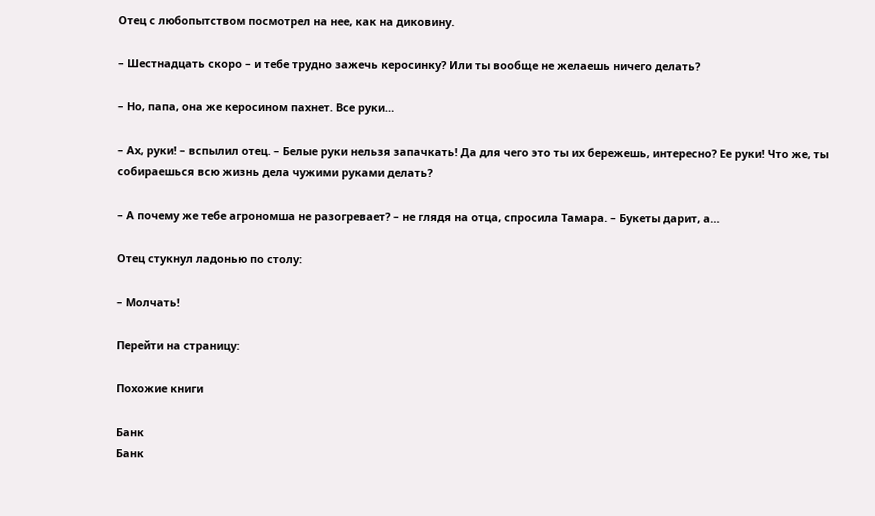Отец с любопытством посмотрел на нее, как на диковину.

– Шестнадцать скоро – и тебе трудно зажечь керосинку? Или ты вообще не желаешь ничего делать?

– Но, папа, она же керосином пахнет. Все руки…

– Ах, руки! – вспылил отец. – Белые руки нельзя запачкать! Да для чего это ты их бережешь, интересно? Ее руки! Что же, ты собираешься всю жизнь дела чужими руками делать?

– А почему же тебе агрономша не разогревает? – не глядя на отца, спросила Тамара. – Букеты дарит, а…

Отец стукнул ладонью по столу:

– Молчать!

Перейти на страницу:

Похожие книги

Банк
Банк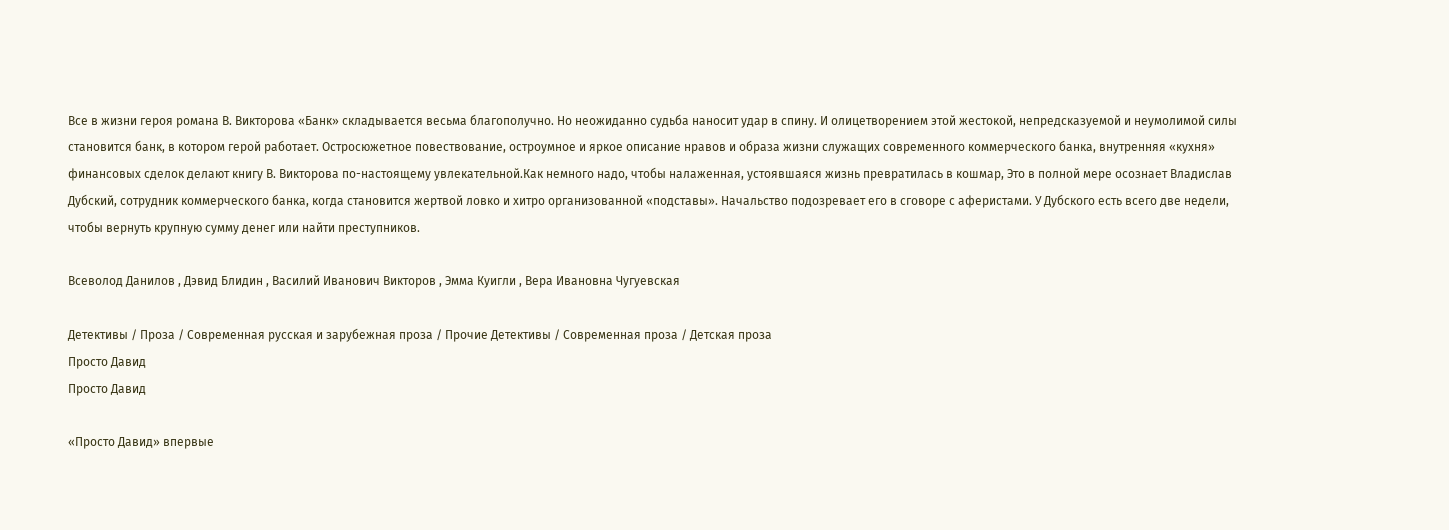Все в жизни героя романа В. Викторова «Банк» складывается весьма благополучно. Но неожиданно судьба наносит удар в спину. И олицетворением этой жестокой, непредсказуемой и неумолимой силы становится банк, в котором герой работает. Остросюжетное повествование, остроумное и яркое описание нравов и образа жизни служащих современного коммерческого банка, внутренняя «кухня» финансовых сделок делают книгу В. Викторова по-настоящему увлекательной.Как немного надо, чтобы налаженная, устоявшаяся жизнь превратилась в кошмар, Это в полной мере осознает Владислав Дубский, сотрудник коммерческого банка, когда становится жертвой ловко и хитро организованной «подставы». Начальство подозревает его в сговоре с аферистами. У Дубского есть всего две недели, чтобы вернуть крупную сумму денег или найти преступников.

Всеволод Данилов , Дэвид Блидин , Василий Иванович Викторов , Эмма Куигли , Вера Ивановна Чугуевская

Детективы / Проза / Современная русская и зарубежная проза / Прочие Детективы / Современная проза / Детская проза
Просто Давид
Просто Давид

«Просто Давид» впервые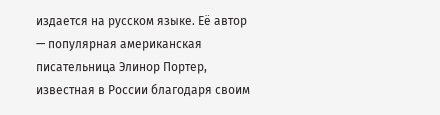издается на русском языке. Её автор — популярная американская писательница Элинор Портер, известная в России благодаря своим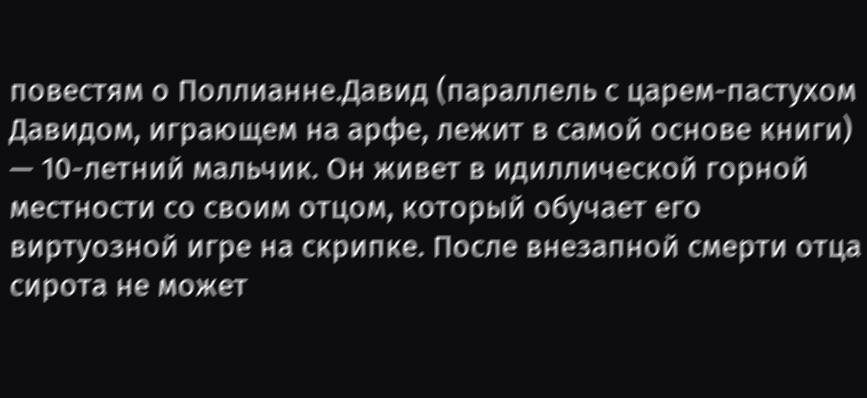повестям о Поллианне.Давид (параллель с царем-пастухом Давидом, играющем на арфе, лежит в самой основе книги) — 10-летний мальчик. Он живет в идиллической горной местности со своим отцом, который обучает его виртуозной игре на скрипке. После внезапной смерти отца сирота не может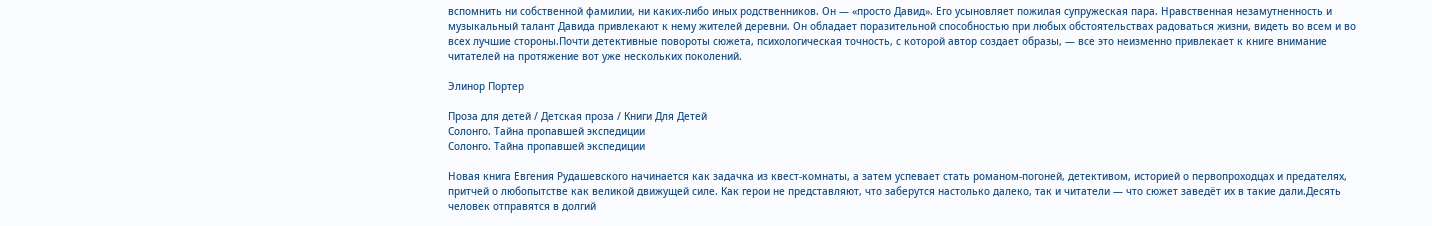вспомнить ни собственной фамилии, ни каких-либо иных родственников. Он — «просто Давид». Его усыновляет пожилая супружеская пара. Нравственная незамутненность и музыкальный талант Давида привлекают к нему жителей деревни. Он обладает поразительной способностью при любых обстоятельствах радоваться жизни, видеть во всем и во всех лучшие стороны.Почти детективные повороты сюжета, психологическая точность, с которой автор создает образы, — все это неизменно привлекает к книге внимание читателей на протяжение вот уже нескольких поколений.

Элинор Портер

Проза для детей / Детская проза / Книги Для Детей
Солонго. Тайна пропавшей экспедиции
Солонго. Тайна пропавшей экспедиции

Новая книга Евгения Рудашевского начинается как задачка из квест-комнаты, а затем успевает стать романом-погоней, детективом, историей о первопроходцах и предателях, притчей о любопытстве как великой движущей силе. Как герои не представляют, что заберутся настолько далеко, так и читатели — что сюжет заведёт их в такие дали.Десять человек отправятся в долгий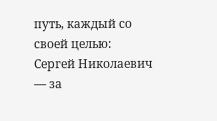путь, каждый со своей целью: Сергей Николаевич — за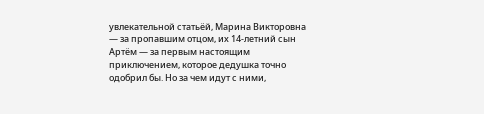увлекательной статьёй, Марина Викторовна — за пропавшим отцом, их 14-летний сын Артём — за первым настоящим приключением, которое дедушка точно одобрил бы. Но за чем идут с ними,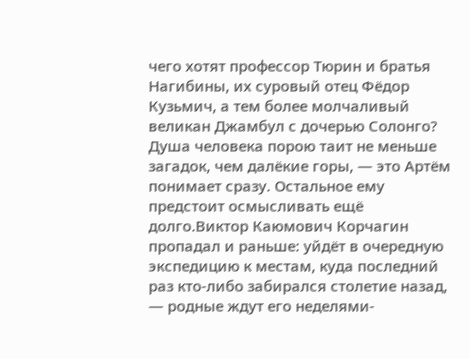чего хотят профессор Тюрин и братья Нагибины, их суровый отец Фёдор Кузьмич, а тем более молчаливый великан Джамбул с дочерью Солонго? Душа человека порою таит не меньше загадок, чем далёкие горы, — это Артём понимает сразу. Остальное ему предстоит осмысливать ещё долго.Виктор Каюмович Корчагин пропадал и раньше: уйдёт в очередную экспедицию к местам, куда последний раз кто-либо забирался столетие назад, — родные ждут его неделями-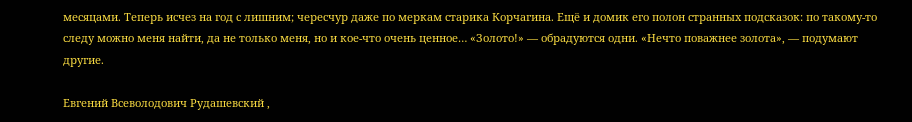месяцами. Теперь исчез на год с лишним; чересчур даже по меркам старика Корчагина. Ещё и домик его полон странных подсказок: по такому-то следу можно меня найти, да не только меня, но и кое-что очень ценное… «Золото!» — обрадуются одни. «Нечто поважнее золота», — подумают другие.

Евгений Всеволодович Рудашевский ,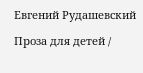Евгений Рудашевский

Проза для детей /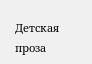Детская проза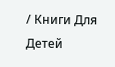/ Книги Для Детей